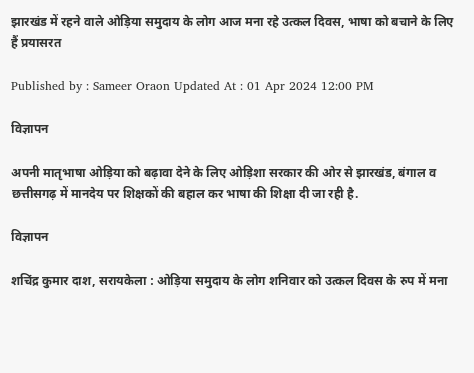झारखंड में रहने वाले ओड़िया समुदाय के लोग आज मना रहे उत्कल दिवस, भाषा को बचाने के लिए हैं प्रयासरत

Published by : Sameer Oraon Updated At : 01 Apr 2024 12:00 PM

विज्ञापन

अपनी मातृभाषा ओड़िया को बढ़ावा देने के लिए ओड़िशा सरकार की ओर से झारखंड, बंगाल व छत्तीसगढ़ में मानदेय पर शिक्षकों की बहाल कर भाषा की शिक्षा दी जा रही है.

विज्ञापन

शचिंद्र कुमार दाश, सरायकेला : ओड़िया समुदाय के लोग शनिवार को उत्कल दिवस के रुप में मना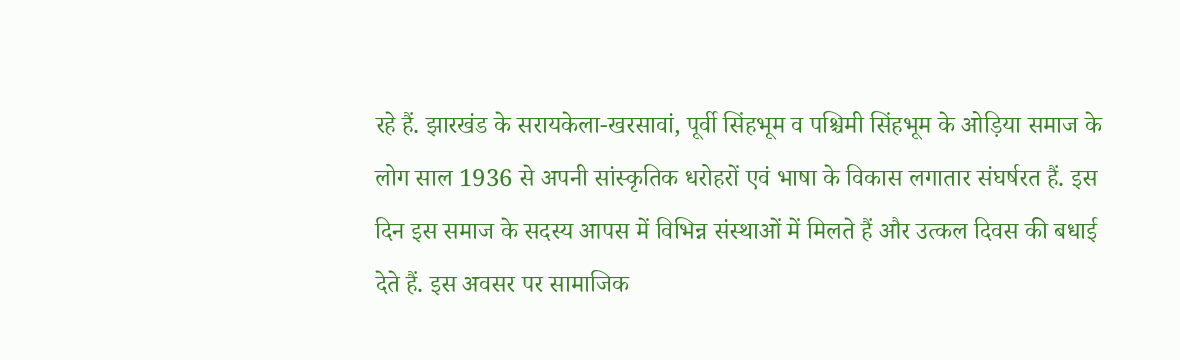रहे हैं. झारखंड के सरायकेला-खरसावां, पूर्वी सिंहभूम व पश्चिमी सिंहभूम के ओड़िया समाज के लोग साल 1936 से अपनी सांस्कृतिक धरोहरों एवं भाषा के विकास लगातार संघर्षरत हैं. इस दिन इस समाज के सदस्य आपस में विभिन्न संस्थाओं में मिलते हैं और उत्कल दिवस की बधाई देते हैं. इस अवसर पर सामाजिक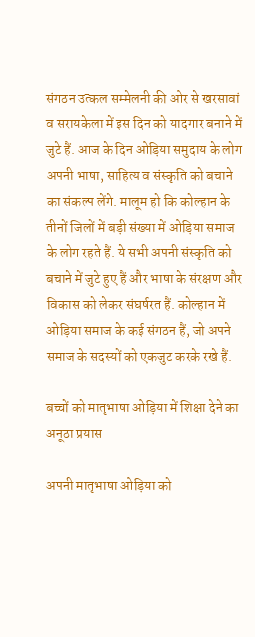संगठन उत्कल सम्मेलनी की ओर से खरसावां व सरायकेला में इस दिन को यादगार बनाने में जुटे हैं. आज के दिन ओड़िया समुदाय के लोग अपनी भाषा, साहित्य व संस्कृति को बचाने का संकल्प लेंगे. मालूम हो कि कोल्हान के तीनों जिलों में बड़ी संख्या में ओड़िया समाज के लोग रहते हैं. ये सभी अपनी संस्कृति को बचाने में जुटे हुए हैं और भाषा के संरक्षण और विकास को लेकर संघर्षरत हैं. कोल्हान में ओड़िया समाज के कई संगठन हैं, जो अपने समाज के सदस्यों को एकजुट करके रखे हैं.

बच्चों को मातृभाषा ओड़िया में शिक्षा देने का अनूठा प्रयास

अपनी मातृभाषा ओड़िया को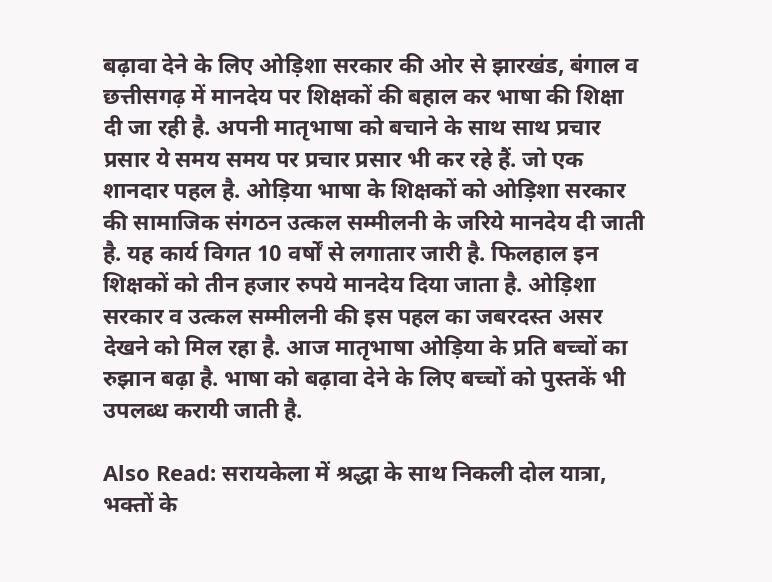बढ़ावा देने के लिए ओड़िशा सरकार की ओर से झारखंड, बंगाल व छत्तीसगढ़ में मानदेय पर शिक्षकों की बहाल कर भाषा की शिक्षा दी जा रही है. अपनी मातृभाषा को बचाने के साथ साथ प्रचार प्रसार ये समय समय पर प्रचार प्रसार भी कर रहे हैं. जो एक शानदार पहल है. ओड़िया भाषा के शिक्षकों को ओड़िशा सरकार की सामाजिक संगठन उत्कल सम्मीलनी के जरिये मानदेय दी जाती है. यह कार्य विगत 10 वर्षों से लगातार जारी है. फिलहाल इन शिक्षकों को तीन हजार रुपये मानदेय दिया जाता है. ओड़िशा सरकार व उत्कल सम्मीलनी की इस पहल का जबरदस्त असर देखने को मिल रहा है. आज मातृभाषा ओड़िया के प्रति बच्चों का रुझान बढ़ा है. भाषा को बढ़ावा देने के लिए बच्चों को पुस्तकें भी उपलब्ध करायी जाती है.

Also Read: सरायकेला में श्रद्धा के साथ निकली दोल यात्रा, भक्तों के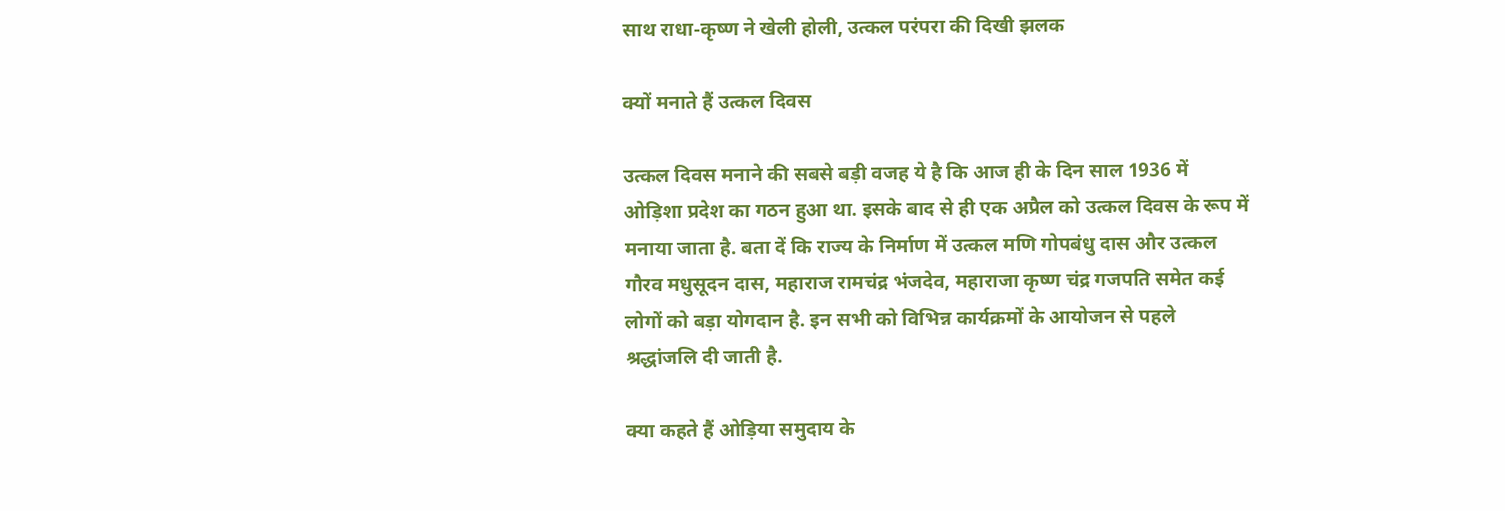साथ राधा-कृष्ण ने खेली होली, उत्कल परंपरा की दिखी झलक

क्यों मनाते हैं उत्कल दिवस

उत्कल दिवस मनाने की सबसे बड़ी वजह ये है कि आज ही के दिन साल 1936 में ओड़िशा प्रदेश का गठन हुआ था. इसके बाद से ही एक अप्रैल को उत्कल दिवस के रूप में मनाया जाता है. बता दें कि राज्य के निर्माण में उत्कल मणि गोपबंधु दास और उत्कल गौरव मधुसूदन दास, महाराज रामचंद्र भंजदेव, महाराजा कृष्ण चंद्र गजपति समेत कई लोगों को बड़ा योगदान है. इन सभी को विभिन्न कार्यक्रमों के आयोजन से पहले श्रद्धांजलि दी जाती है.

क्या कहते हैं ओड़िया समुदाय के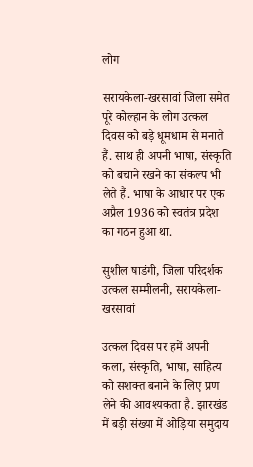लोग

सरायकेला-खरसावां जिला समेत पूरे कोल्हान के लोग उत्कल दिवस को बड़े धूमधाम से मनाते हैं. साथ ही अपनी भाषा, संस्कृति को बचाने रखने का संकल्प भी लेते हैं. भाषा के आधार पर एक अप्रैल 1936 को स्वतंत्र प्रदेश का गठन हुआ था.

सुशील षाडंगी, जिला परिदर्शक उत्कल सम्मीलनी, सरायकेला-खरसावां

उत्कल दिवस पर हमें अपनी कला, संस्कृति, भाषा, साहित्य को सशक्त बनाने के लिए प्रण लेने की आवश्यकता है. झारखंड में बड़ी संख्या में ओड़िया समुदाय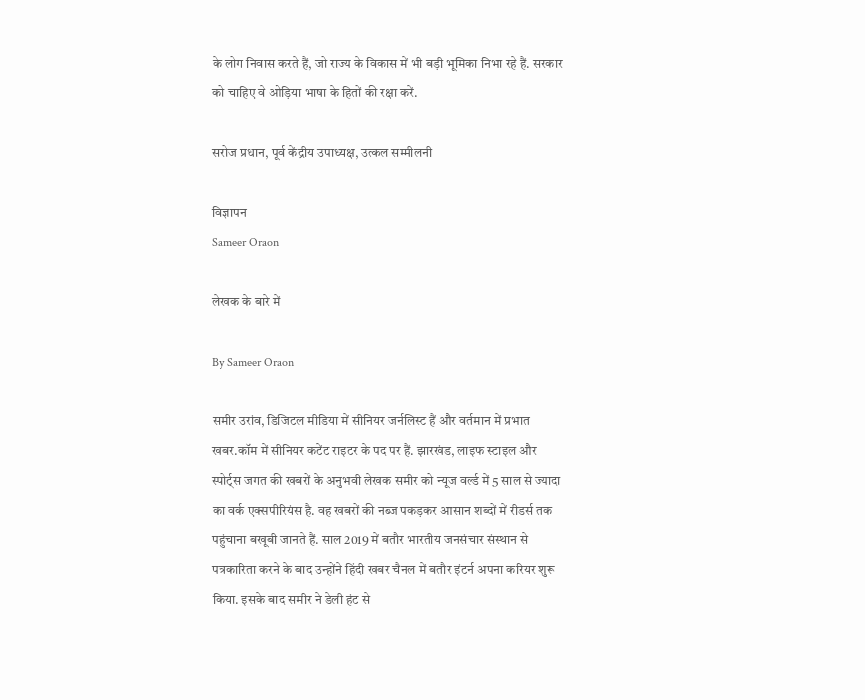के लोग निवास करते हैं, जो राज्य के विकास में भी बड़ी भूमिका निभा रहे हैं. सरकार को चाहिए वे ओड़िया भाषा के हितों की रक्षा करें.

सरोज प्रधान, पूर्व केंद्रीय उपाध्यक्ष, उत्कल सम्मीलनी

विज्ञापन
Sameer Oraon

लेखक के बारे में

By Sameer Oraon

समीर उरांव, डिजिटल मीडिया में सीनियर जर्नलिस्ट हैं और वर्तमान में प्रभात खबर.कॉम में सीनियर कटेंट राइटर के पद पर हैं. झारखंड, लाइफ स्टाइल और स्पोर्ट्स जगत की खबरों के अनुभवी लेखक समीर को न्यूज वर्ल्ड में 5 साल से ज्यादा का वर्क एक्सपीरियंस है. वह खबरों की नब्ज पकड़कर आसान शब्दों में रीडर्स तक पहुंचाना बखूबी जानते हैं. साल 2019 में बतौर भारतीय जनसंचार संस्थान से पत्रकारिता करने के बाद उन्होंने हिंदी खबर चैनल में बतौर इंटर्न अपना करियर शुरू किया. इसके बाद समीर ने डेली हंट से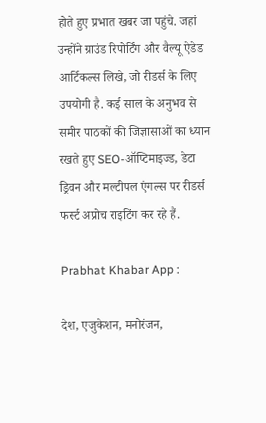होते हुए प्रभात खबर जा पहुंचे. जहां उन्होंने ग्राउंड रिपोर्टिंग और वैल्यू ऐडेड आर्टिकल्स लिखे, जो रीडर्स के लिए उपयोगी है. कई साल के अनुभव से समीर पाठकों की जिज्ञासाओं का ध्यान रखते हुए SEO-ऑप्टिमाइज्ड, डेटा ड्रिवन और मल्टीपल एंगल्स पर रीडर्स फर्स्ट अप्रोच राइटिंग कर रहे हैं.

Prabhat Khabar App :

देश, एजुकेशन, मनोरंजन,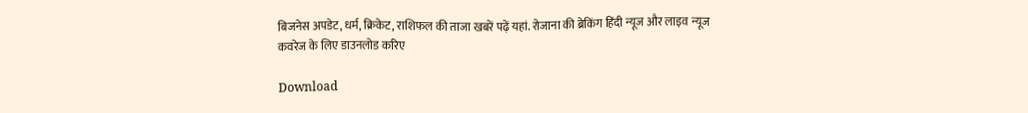बिजनेस अपडेट, धर्म, क्रिकेट, राशिफल की ताजा खबरें पढ़ें यहां. रोजाना की ब्रेकिंग हिंदी न्यूज और लाइव न्यूज कवरेज के लिए डाउनलोड करिए

Download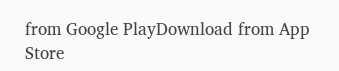from Google PlayDownload from App Store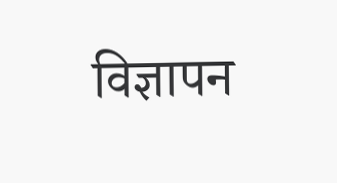विज्ञापन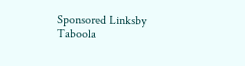Sponsored Linksby Taboola